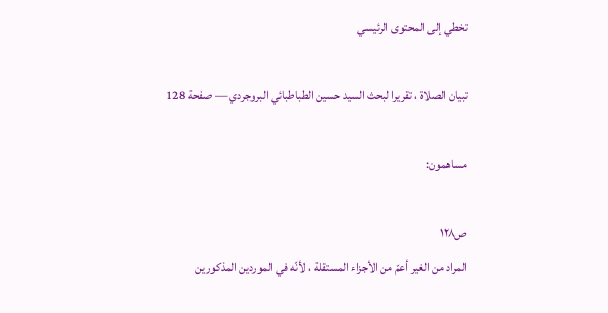تخطي إلى المحتوى الرئيسي

تبيان الصلاة ، تقريرا لبحث السيد حسين الطباطبائي البروجردي — صفحة 128

مساهمون:

ص١٢٨
المراد من الغير أعمّ من الأجزاء المستقلة ، لأنّه في الموردين المذكورين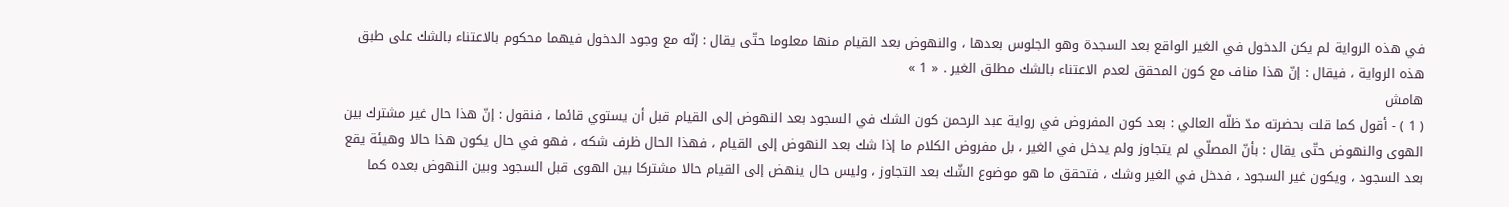في هذه الرواية لم يكن الدخول في الغير الواقع بعد السجدة وهو الجلوس بعدها ، والنهوض بعد القيام منها معلوما حتّى يقال : إنّه مع وجود الدخول فيهما محكوم بالاعتناء بالشك على طبق هذه الرواية ، فيقال : إنّ هذا مناف مع كون المحقق لعدم الاعتناء بالشك مطلق الغير . « 1 »
هامش
( 1 ) - أقول كما قلت بحضرته مدّ ظلّه العالي : بعد كون المفروض في رواية عبد الرحمن كون الشك في السجود بعد النهوض إلى القيام قبل أن يستوي قائما ، فنقول : إنّ هذا حال غير مشترك بين الهوى والنهوض حتّى يقال : بأنّ المصلّي لم يتجاوز ولم يدخل في الغير ، بل مفروض الكلام ما إذا شك بعد النهوض إلى القيام ، فهذا الحال ظرف شكه ، فهو في حال يكون هذا حالا وهيئة يقع بعد السجود ، ويكون غير السجود ، فدخل في الغير وشك ، فتحقق ما هو موضوع الشّك بعد التجاوز ، وليس حال ينهض إلى القيام حالا مشتركا بين الهوى قبل السجود وبين النهوض بعده كما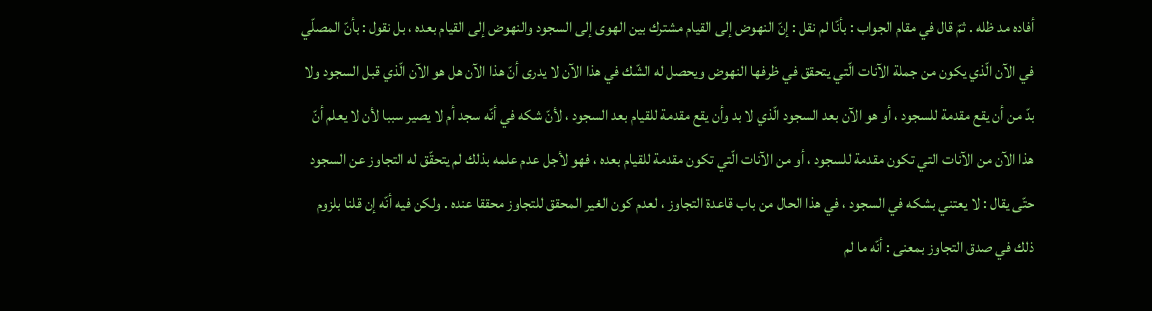أفاده مد ظله . ثمّ قال في مقام الجواب : بأنّا لم نقل : إنّ النهوض إلى القيام مشترك بين الهوى إلى السجود والنهوض إلى القيام بعده ، بل نقول : بأنّ المصلّي في الآن الّذي يكون من جملة الآنات الّتي يتحقق في ظرفها النهوض ويحصل له الشّك في هذا الآن لا يدرى أنّ هذا الآن هل هو الآن الّذي قبل السجود ولا بدّ من أن يقع مقدمة للسجود ، أو هو الآن بعد السجود الّذي لا بد وأن يقع مقدمة للقيام بعد السجود ، لأنّ شكه في أنّه سجد أم لا يصير سببا لأن لا يعلم أنّ هذا الآن من الآنات التي تكون مقدمة للسجود ، أو من الآنات الّتي تكون مقدمة للقيام بعده ، فهو لأجل عدم علمه بذلك لم يتحقّق له التجاوز عن السجود حتّى يقال : لا يعتني بشكه في السجود ، في هذا الحال من باب قاعدة التجاوز ، لعدم كون الغير المحقق للتجاوز محققا عنده . ولكن فيه أنّه إن قلنا بلزوم ذلك في صدق التجاوز بمعنى : أنّه ما لم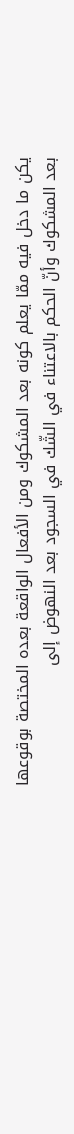يكن ما دخل فيه ممّا يعلم كونه بعد المشكوك ومن الأفعال الواقعة بعده المختصة بوقوعها بعد المشكوك وأنّ الحكم بالاعتناء في الشّك في السجود بعد النهوض إلى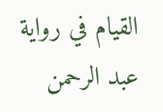القيام في رواية عبد الرحمن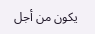يكون من أجل